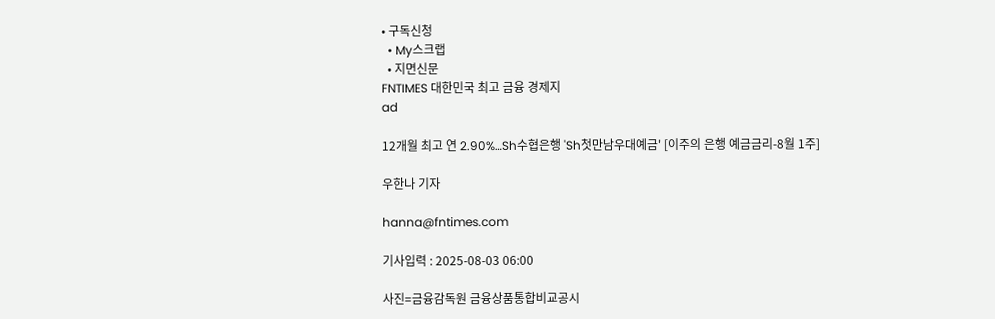• 구독신청
  • My스크랩
  • 지면신문
FNTIMES 대한민국 최고 금융 경제지
ad

12개월 최고 연 2.90%…Sh수협은행 'Sh첫만남우대예금' [이주의 은행 예금금리-8월 1주]

우한나 기자

hanna@fntimes.com

기사입력 : 2025-08-03 06:00

사진=금융감독원 금융상품통합비교공시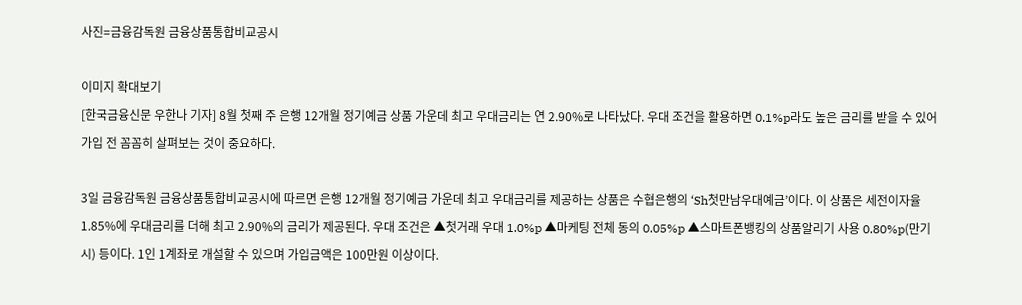사진=금융감독원 금융상품통합비교공시

이미지 확대보기
[한국금융신문 우한나 기자] 8월 첫째 주 은행 12개월 정기예금 상품 가운데 최고 우대금리는 연 2.90%로 나타났다. 우대 조건을 활용하면 0.1%p라도 높은 금리를 받을 수 있어 가입 전 꼼꼼히 살펴보는 것이 중요하다.

3일 금융감독원 금융상품통합비교공시에 따르면 은행 12개월 정기예금 가운데 최고 우대금리를 제공하는 상품은 수협은행의 ‘Sh첫만남우대예금’이다. 이 상품은 세전이자율 1.85%에 우대금리를 더해 최고 2.90%의 금리가 제공된다. 우대 조건은 ▲첫거래 우대 1.0%p ▲마케팅 전체 동의 0.05%p ▲스마트폰뱅킹의 상품알리기 사용 0.80%p(만기시) 등이다. 1인 1계좌로 개설할 수 있으며 가입금액은 100만원 이상이다.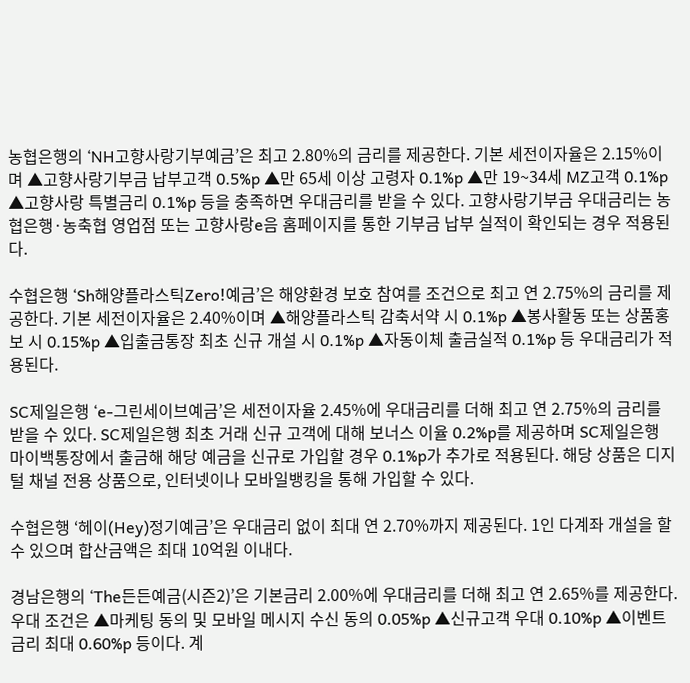농협은행의 ‘NH고향사랑기부예금’은 최고 2.80%의 금리를 제공한다. 기본 세전이자율은 2.15%이며 ▲고향사랑기부금 납부고객 0.5%p ▲만 65세 이상 고령자 0.1%p ▲만 19~34세 MZ고객 0.1%p ▲고향사랑 특별금리 0.1%p 등을 충족하면 우대금리를 받을 수 있다. 고향사랑기부금 우대금리는 농협은행·농축협 영업점 또는 고향사랑e음 홈페이지를 통한 기부금 납부 실적이 확인되는 경우 적용된다.

수협은행 ‘Sh해양플라스틱Zero!예금’은 해양환경 보호 참여를 조건으로 최고 연 2.75%의 금리를 제공한다. 기본 세전이자율은 2.40%이며 ▲해양플라스틱 감축서약 시 0.1%p ▲봉사활동 또는 상품홍보 시 0.15%p ▲입출금통장 최초 신규 개설 시 0.1%p ▲자동이체 출금실적 0.1%p 등 우대금리가 적용된다.

SC제일은행 ‘e-그린세이브예금’은 세전이자율 2.45%에 우대금리를 더해 최고 연 2.75%의 금리를 받을 수 있다. SC제일은행 최초 거래 신규 고객에 대해 보너스 이율 0.2%p를 제공하며 SC제일은행 마이백통장에서 출금해 해당 예금을 신규로 가입할 경우 0.1%p가 추가로 적용된다. 해당 상품은 디지털 채널 전용 상품으로, 인터넷이나 모바일뱅킹을 통해 가입할 수 있다.

수협은행 ‘헤이(Hey)정기예금’은 우대금리 없이 최대 연 2.70%까지 제공된다. 1인 다계좌 개설을 할 수 있으며 합산금액은 최대 10억원 이내다.

경남은행의 ‘The든든예금(시즌2)’은 기본금리 2.00%에 우대금리를 더해 최고 연 2.65%를 제공한다. 우대 조건은 ▲마케팅 동의 및 모바일 메시지 수신 동의 0.05%p ▲신규고객 우대 0.10%p ▲이벤트금리 최대 0.60%p 등이다. 계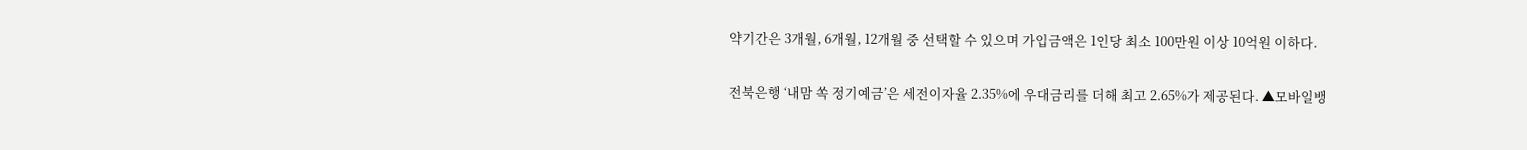약기간은 3개월, 6개월, 12개월 중 선택할 수 있으며 가입금액은 1인당 최소 100만원 이상 10억원 이하다.

전북은행 ‘내맘 쏙 정기예금’은 세전이자율 2.35%에 우대금리를 더해 최고 2.65%가 제공된다. ▲모바일뱅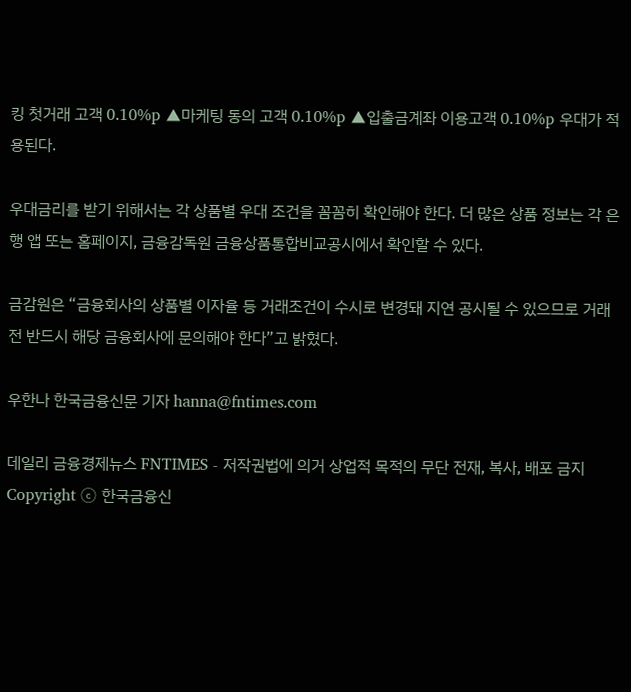킹 첫거래 고객 0.10%p ▲마케팅 동의 고객 0.10%p ▲입출금계좌 이용고객 0.10%p 우대가 적용된다.

우대금리를 받기 위해서는 각 상품별 우대 조건을 꼼꼼히 확인해야 한다. 더 많은 상품 정보는 각 은행 앱 또는 홈페이지, 금융감독원 금융상품통합비교공시에서 확인할 수 있다.

금감원은 “금융회사의 상품별 이자율 등 거래조건이 수시로 변경돼 지연 공시될 수 있으므로 거래 전 반드시 해당 금융회사에 문의해야 한다”고 밝혔다.

우한나 한국금융신문 기자 hanna@fntimes.com

데일리 금융경제뉴스 FNTIMES - 저작권법에 의거 상업적 목적의 무단 전재, 복사, 배포 금지
Copyright ⓒ 한국금융신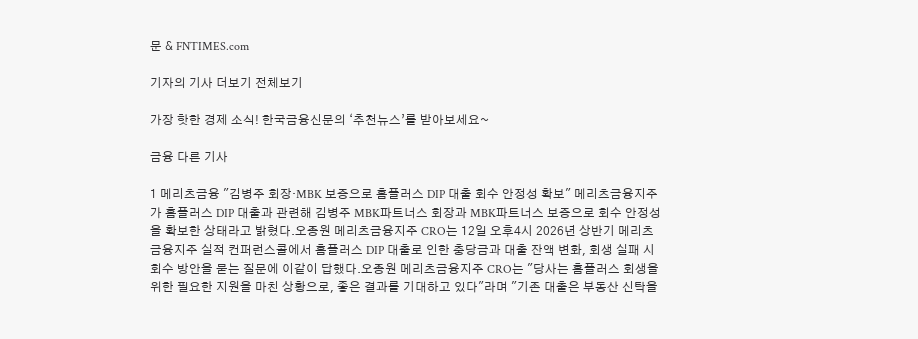문 & FNTIMES.com

기자의 기사 더보기 전체보기

가장 핫한 경제 소식! 한국금융신문의 ‘추천뉴스’를 받아보세요~

금융 다른 기사

1 메리츠금융 "김병주 회장·MBK 보증으로 홈플러스 DIP 대출 회수 안정성 확보" 메리츠금융지주가 홈플러스 DIP 대출과 관련해 김병주 MBK파트너스 회장과 MBK파트너스 보증으로 회수 안정성을 확보한 상태라고 밝혔다.오종원 메리츠금융지주 CRO는 12일 오후4시 2026년 상반기 메리츠금융지주 실적 컨퍼런스콜에서 홈플러스 DIP 대출로 인한 충당금과 대출 잔액 변화, 회생 실패 시 회수 방안을 묻는 질문에 이같이 답했다.오종원 메리츠금융지주 CRO는 "당사는 홈플러스 회생을 위한 필요한 지원을 마친 상황으로, 좋은 결과를 기대하고 있다"라며 "기존 대출은 부동산 신탁을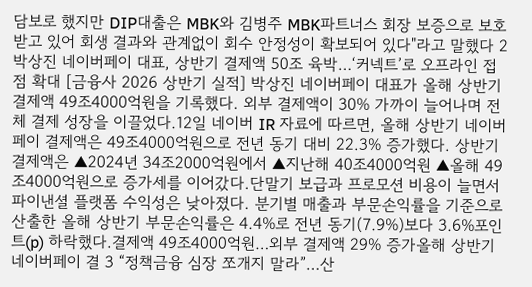담보로 했지만 DIP대출은 MBK와 김병주 MBK파트너스 회장 보증으로 보호받고 있어 회생 결과와 관계없이 회수 안정성이 확보되어 있다"라고 말했다 2 박상진 네이버페이 대표, 상반기 결제액 50조 육박…‘커넥트’로 오프라인 접점 확대 [금융사 2026 상반기 실적] 박상진 네이버페이 대표가 올해 상반기 결제액 49조4000억원을 기록했다. 외부 결제액이 30% 가까이 늘어나며 전체 결제 성장을 이끌었다.12일 네이버 IR 자료에 따르면, 올해 상반기 네이버페이 결제액은 49조4000억원으로 전년 동기 대비 22.3% 증가했다. 상반기 결제액은 ▲2024년 34조2000억원에서 ▲지난해 40조4000억원 ▲올해 49조4000억원으로 증가세를 이어갔다.단말기 보급과 프로모션 비용이 늘면서 파이낸셜 플랫폼 수익성은 낮아졌다. 분기별 매출과 부문손익률을 기준으로 산출한 올해 상반기 부문손익률은 4.4%로 전년 동기(7.9%)보다 3.6%포인트(p) 하락했다.결제액 49조4000억원…외부 결제액 29% 증가올해 상반기 네이버페이 결 3 “정책금융 심장 쪼개지 말라”…산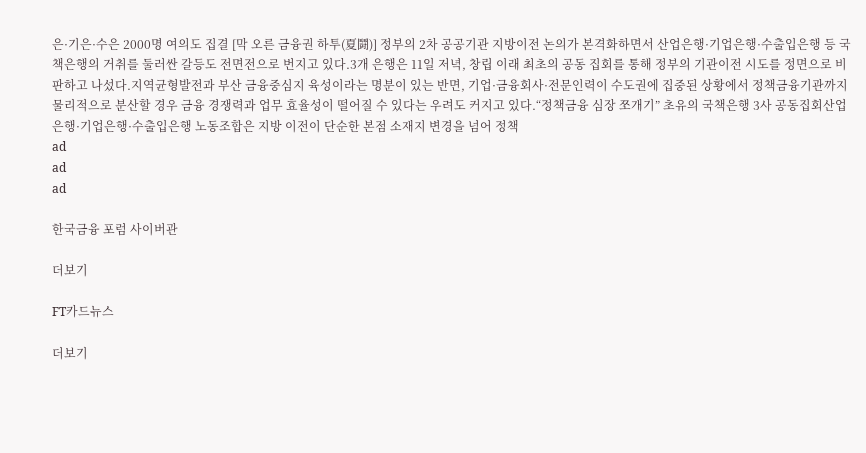은·기은·수은 2000명 여의도 집결 [막 오른 금융권 하투(夏鬪)] 정부의 2차 공공기관 지방이전 논의가 본격화하면서 산업은행·기업은행·수출입은행 등 국책은행의 거취를 둘러싼 갈등도 전면전으로 번지고 있다.3개 은행은 11일 저녁, 창립 이래 최초의 공동 집회를 통해 정부의 기관이전 시도를 정면으로 비판하고 나섰다.지역균형발전과 부산 금융중심지 육성이라는 명분이 있는 반면, 기업·금융회사·전문인력이 수도권에 집중된 상황에서 정책금융기관까지 물리적으로 분산할 경우 금융 경쟁력과 업무 효율성이 떨어질 수 있다는 우려도 커지고 있다.“정책금융 심장 쪼개기” 초유의 국책은행 3사 공동집회산업은행·기업은행·수출입은행 노동조합은 지방 이전이 단순한 본점 소재지 변경을 넘어 정책
ad
ad
ad

한국금융 포럼 사이버관

더보기

FT카드뉴스

더보기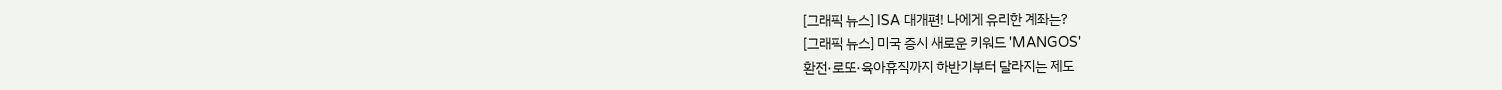[그래픽 뉴스] ISA 대개편! 나에게 유리한 계좌는?
[그래픽 뉴스] 미국 증시 새로운 키워드 'MANGOS'
환전·로또·육아휴직까지 하반기부터 달라지는 제도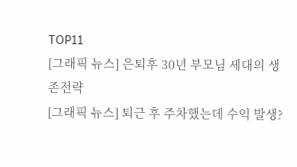TOP11
[그래픽 뉴스] 은퇴후 30년 부모님 세대의 생존전략
[그래픽 뉴스] 퇴근 후 주차했는데 수익 발생?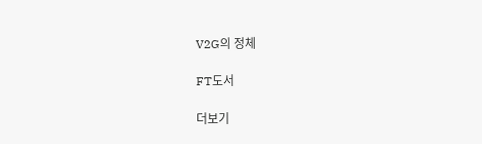V2G의 정체

FT도서

더보기